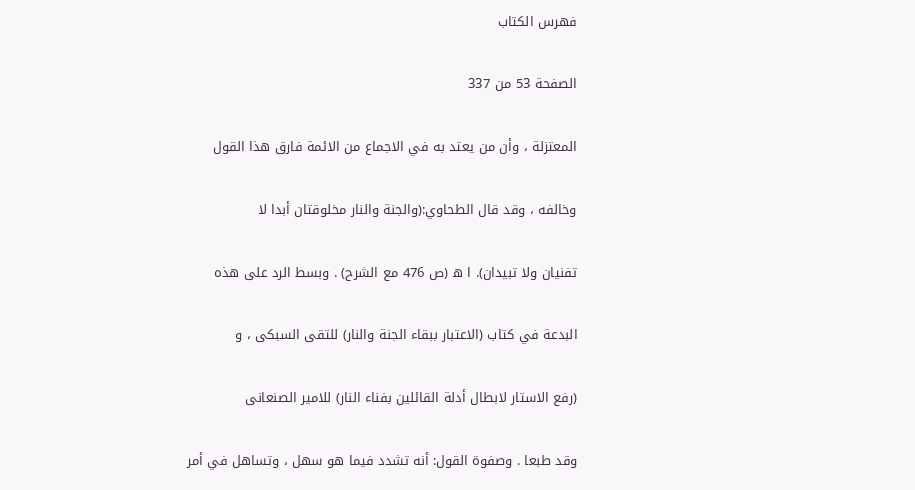فهرس الكتاب

الصفحة 53 من 337

المعتزلة ، وأن من يعتد به في الاجماع من الائمة فارق هذا القول

وخالفه ، وقد قال الطحاوي:(والجنة والنار مخلوقتان أبدا لا

تفنيان ولا تبيدان). ا ه‍ (ص 476 مع الشرح) . وبسط الرد على هذه

البدعة في كتاب (الاعتبار ببقاء الجنة والنار) للتقى السبكى ، و

(رفع الاستار لابطال أدلة القائلين بفناء النار) للامير الصنعانى

وقد طبعا . وصفوة القول: أنه تشدد فيما هو سهل ، وتساهل في أمر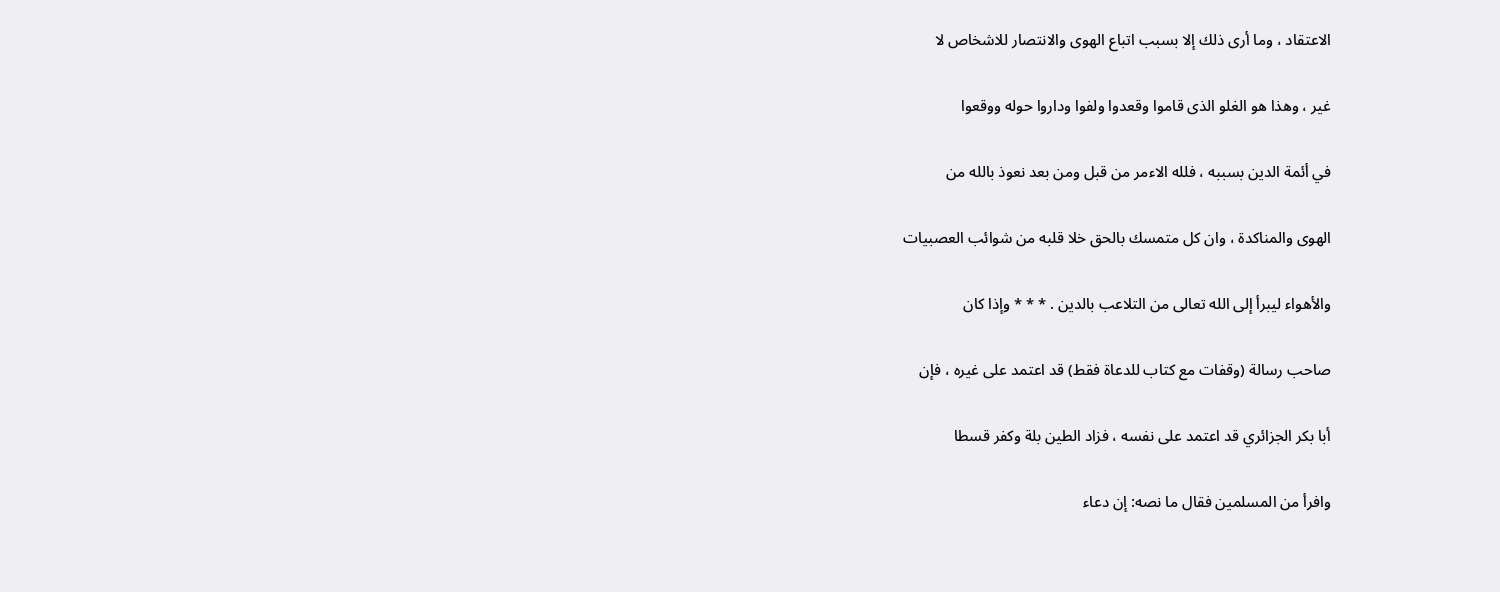الاعتقاد ، وما أرى ذلك إلا بسبب اتباع الهوى والانتصار للاشخاص لا

غير ، وهذا هو الغلو الذى قاموا وقعدوا ولفوا وداروا حوله ووقعوا

في أئمة الدين بسببه ، فلله الاءمر من قبل ومن بعد نعوذ بالله من

الهوى والمناكدة ، وان كل متمسك بالحق خلا قلبه من شوائب العصبيات

والأهواء ليبرأ إلى الله تعالى من التلاعب بالدين . * * * وإذا كان

صاحب رسالة (وقفات مع كتاب للدعاة فقط) قد اعتمد على غيره ، فإن

أبا بكر الجزائري قد اعتمد على نفسه ، فزاد الطين بلة وكفر قسطا

وافرأ من المسلمين فقال ما نصه: إن دعاء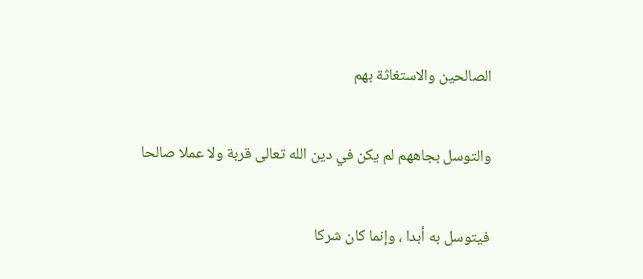الصالحين والاستغاثة بهم

والتوسل بجاههم لم يكن في دين الله تعالى قربة ولا عملا صالحا

فيتوسل به أبدا ، وإنما كان شركا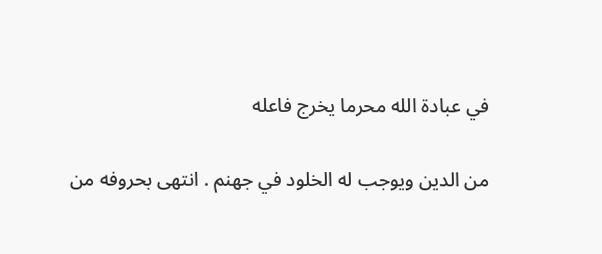في عبادة الله محرما يخرج فاعله

من الدين ويوجب له الخلود في جهنم . انتهى بحروفه من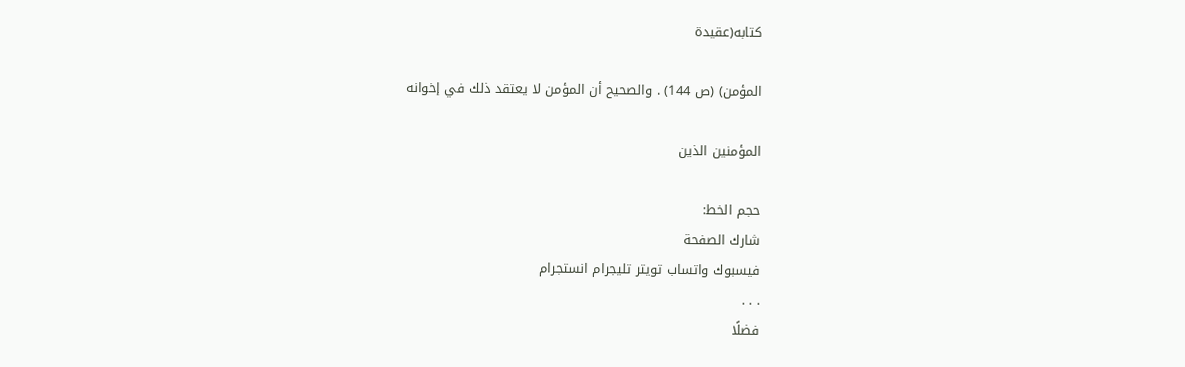كتابه(عقيدة

المؤمن) (ص 144) . والصحيح أن المؤمن لا يعتقد ذلك في إخوانه

المؤمنين الذين

حجم الخط:
شارك الصفحة
فيسبوك واتساب تويتر تليجرام انستجرام
. . .
فضلًا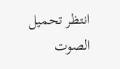انتظر تحميل الصوت